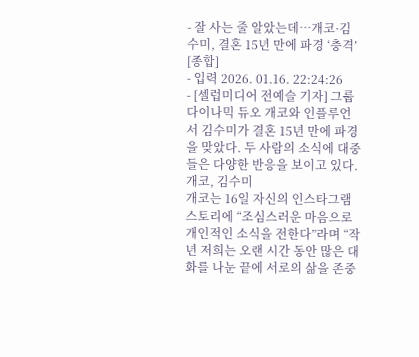- 잘 사는 줄 알았는데…개코·김수미, 결혼 15년 만에 파경 ‘충격’ [종합]
- 입력 2026. 01.16. 22:24:26
- [셀럽미디어 전예슬 기자] 그룹 다이나믹 듀오 개코와 인플루언서 김수미가 결혼 15년 만에 파경을 맞았다. 두 사람의 소식에 대중들은 다양한 반응을 보이고 있다.
개코, 김수미
개코는 16일 자신의 인스타그램 스토리에 “조심스러운 마음으로 개인적인 소식을 전한다”라며 “작년 저희는 오랜 시간 동안 많은 대화를 나눈 끝에 서로의 삶을 존중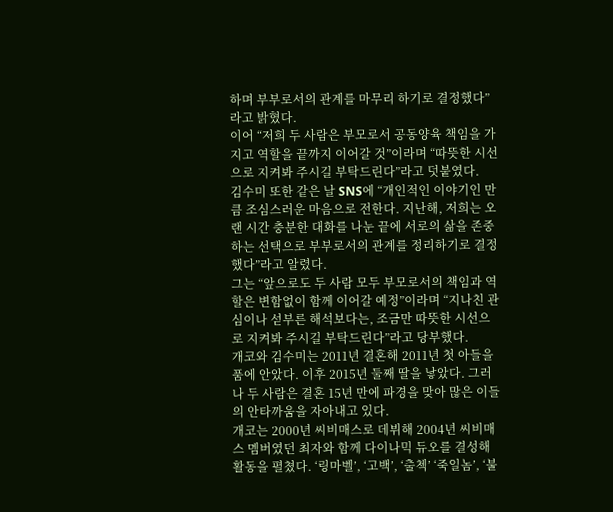하며 부부로서의 관계를 마무리 하기로 결정했다”라고 밝혔다.
이어 “저희 두 사람은 부모로서 공동양육 책임을 가지고 역할을 끝까지 이어갈 것”이라며 “따뜻한 시선으로 지켜봐 주시길 부탁드린다”라고 덧붙였다.
김수미 또한 같은 날 SNS에 “개인적인 이야기인 만큼 조심스러운 마음으로 전한다. 지난해, 저희는 오랜 시간 충분한 대화를 나눈 끝에 서로의 삶을 존중하는 선택으로 부부로서의 관계를 정리하기로 결정했다”라고 알렸다.
그는 “앞으로도 두 사람 모두 부모로서의 책임과 역할은 변함없이 함께 이어갈 예정”이라며 “지나친 관심이나 섣부른 해석보다는, 조금만 따뜻한 시선으로 지켜봐 주시길 부탁드린다”라고 당부했다.
개코와 김수미는 2011년 결혼해 2011년 첫 아들을 품에 안았다. 이후 2015년 둘째 딸을 낳았다. 그러나 두 사람은 결혼 15년 만에 파경을 맞아 많은 이들의 안타까움을 자아내고 있다.
개코는 2000년 씨비매스로 데뷔해 2004년 씨비매스 멤버였던 최자와 함께 다이나믹 듀오를 결성해 활동을 펼쳤다. ‘링마벨’, ‘고백’, ‘출첵’ ‘죽일놈’, ‘불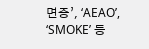면증’, ‘AEAO’, ‘SMOKE’ 등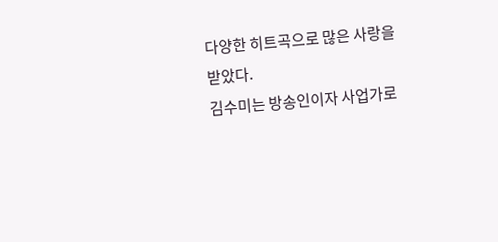다양한 히트곡으로 많은 사랑을 받았다.
김수미는 방송인이자 사업가로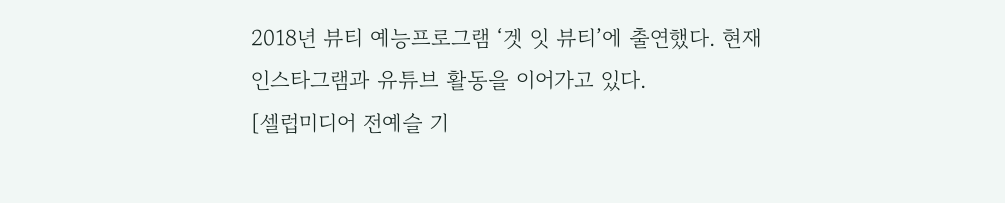2018년 뷰티 예능프로그램 ‘겟 잇 뷰티’에 출연했다. 현재 인스타그램과 유튜브 활동을 이어가고 있다.
[셀럽미디어 전예슬 기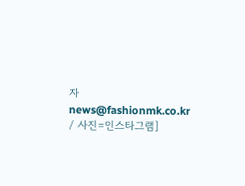자 news@fashionmk.co.kr / 사진=인스타그램]